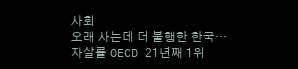사회
오래 사는데 더 불행한 한국…자살률 OECD 21년째 1위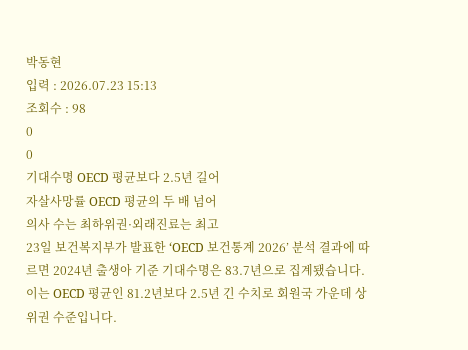박동현
입력 : 2026.07.23 15:13
조회수 : 98
0
0
기대수명 OECD 평균보다 2.5년 길어
자살사망률 OECD 평균의 두 배 넘어
의사 수는 최하위권·외래진료는 최고
23일 보건복지부가 발표한 ‘OECD 보건통계 2026’ 분석 결과에 따르면 2024년 출생아 기준 기대수명은 83.7년으로 집계됐습니다.
이는 OECD 평균인 81.2년보다 2.5년 긴 수치로 회원국 가운데 상위권 수준입니다.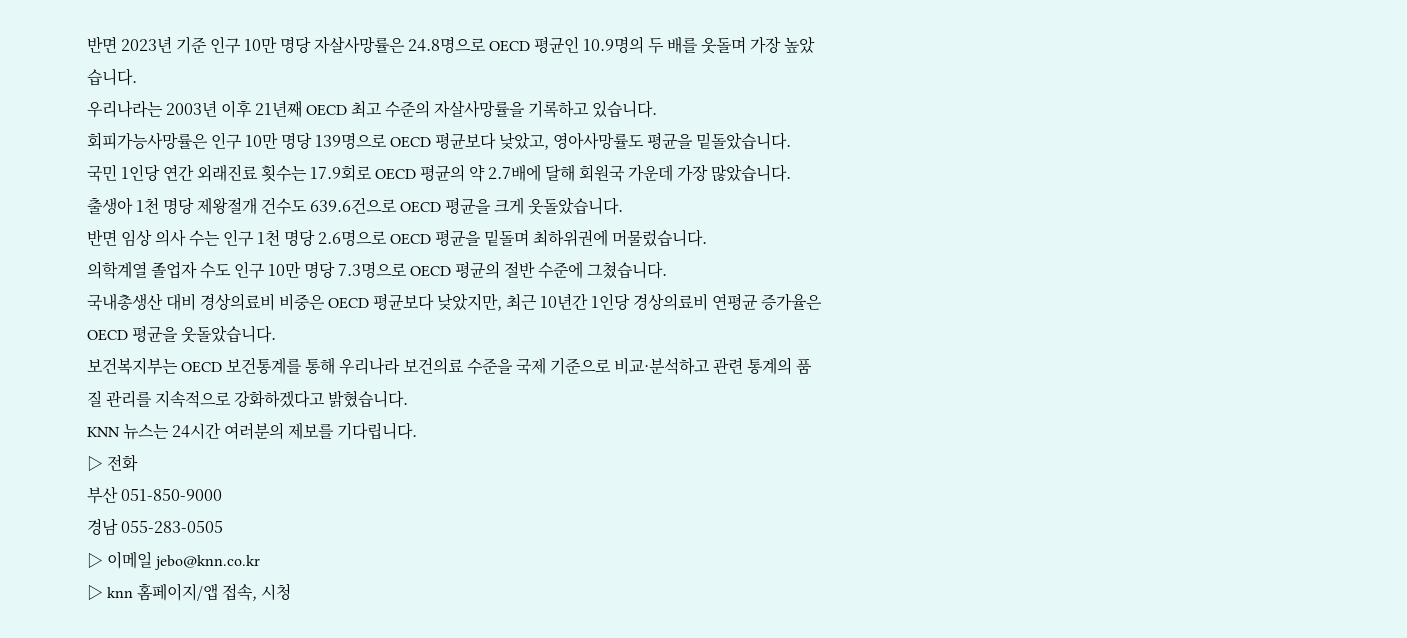반면 2023년 기준 인구 10만 명당 자살사망률은 24.8명으로 OECD 평균인 10.9명의 두 배를 웃돌며 가장 높았습니다.
우리나라는 2003년 이후 21년째 OECD 최고 수준의 자살사망률을 기록하고 있습니다.
회피가능사망률은 인구 10만 명당 139명으로 OECD 평균보다 낮았고, 영아사망률도 평균을 밑돌았습니다.
국민 1인당 연간 외래진료 횟수는 17.9회로 OECD 평균의 약 2.7배에 달해 회원국 가운데 가장 많았습니다.
출생아 1천 명당 제왕절개 건수도 639.6건으로 OECD 평균을 크게 웃돌았습니다.
반면 임상 의사 수는 인구 1천 명당 2.6명으로 OECD 평균을 밑돌며 최하위권에 머물렀습니다.
의학계열 졸업자 수도 인구 10만 명당 7.3명으로 OECD 평균의 절반 수준에 그쳤습니다.
국내총생산 대비 경상의료비 비중은 OECD 평균보다 낮았지만, 최근 10년간 1인당 경상의료비 연평균 증가율은 OECD 평균을 웃돌았습니다.
보건복지부는 OECD 보건통계를 통해 우리나라 보건의료 수준을 국제 기준으로 비교·분석하고 관련 통계의 품질 관리를 지속적으로 강화하겠다고 밝혔습니다.
KNN 뉴스는 24시간 여러분의 제보를 기다립니다.
▷ 전화
부산 051-850-9000
경남 055-283-0505
▷ 이메일 jebo@knn.co.kr
▷ knn 홈페이지/앱 접속, 시청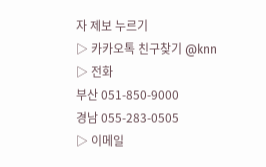자 제보 누르기
▷ 카카오톡 친구찾기 @knn
▷ 전화
부산 051-850-9000
경남 055-283-0505
▷ 이메일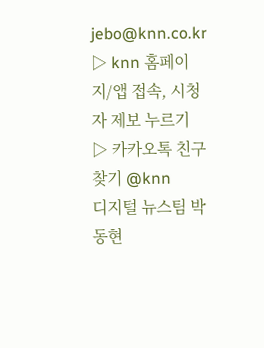jebo@knn.co.kr
▷ knn 홈페이지/앱 접속, 시청자 제보 누르기
▷ 카카오톡 친구찾기 @knn
디지털 뉴스팀 박동현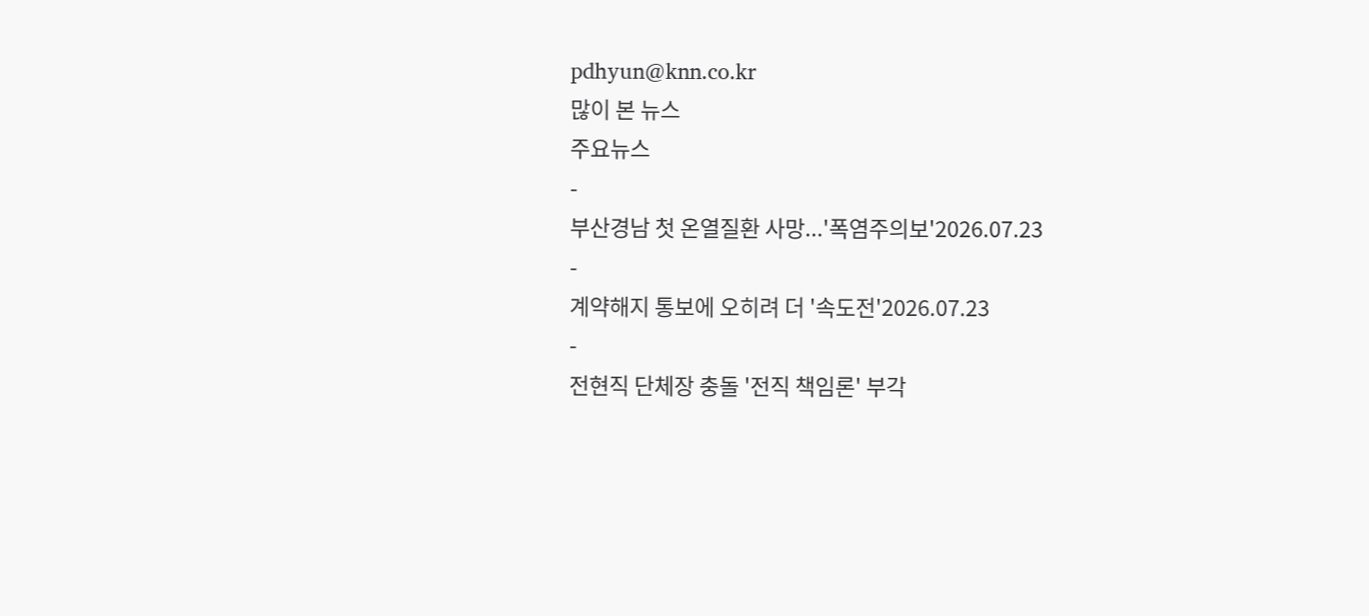pdhyun@knn.co.kr
많이 본 뉴스
주요뉴스
-
부산경남 첫 온열질환 사망...'폭염주의보'2026.07.23
-
계약해지 통보에 오히려 더 '속도전'2026.07.23
-
전현직 단체장 충돌 '전직 책임론' 부각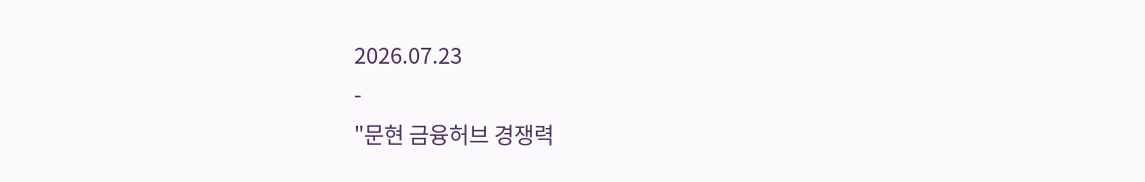2026.07.23
-
"문현 금융허브 경쟁력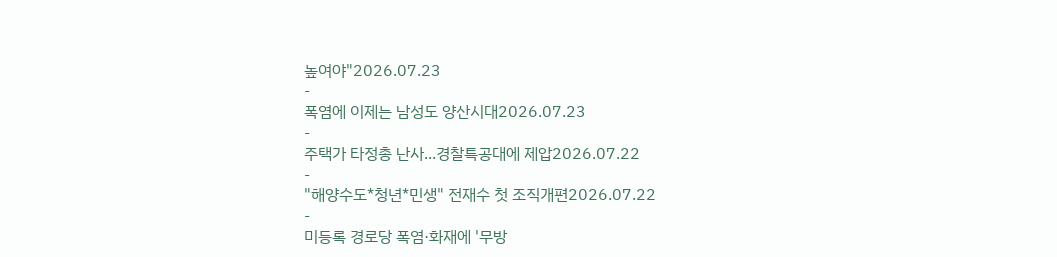높여야"2026.07.23
-
폭염에 이제는 남성도 양산시대2026.07.23
-
주택가 타정총 난사...경찰특공대에 제압2026.07.22
-
"해양수도*청년*민생" 전재수 첫 조직개편2026.07.22
-
미등록 경로당 폭염·화재에 '무방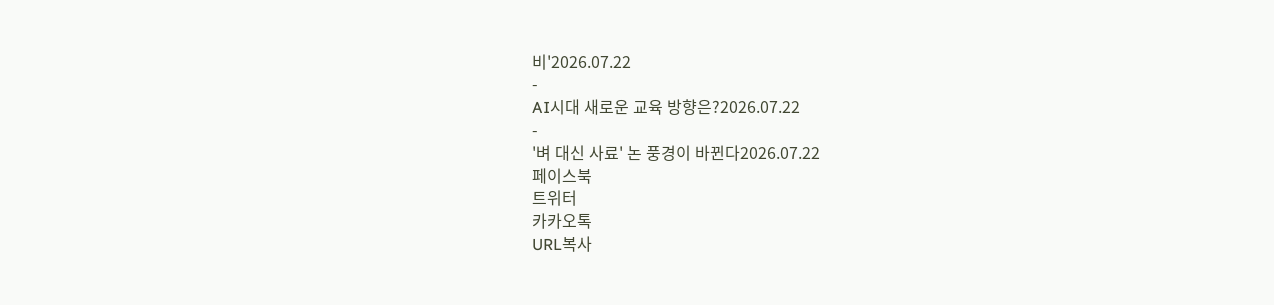비'2026.07.22
-
AI시대 새로운 교육 방향은?2026.07.22
-
'벼 대신 사료' 논 풍경이 바뀐다2026.07.22
페이스북
트위터
카카오톡
URL복사